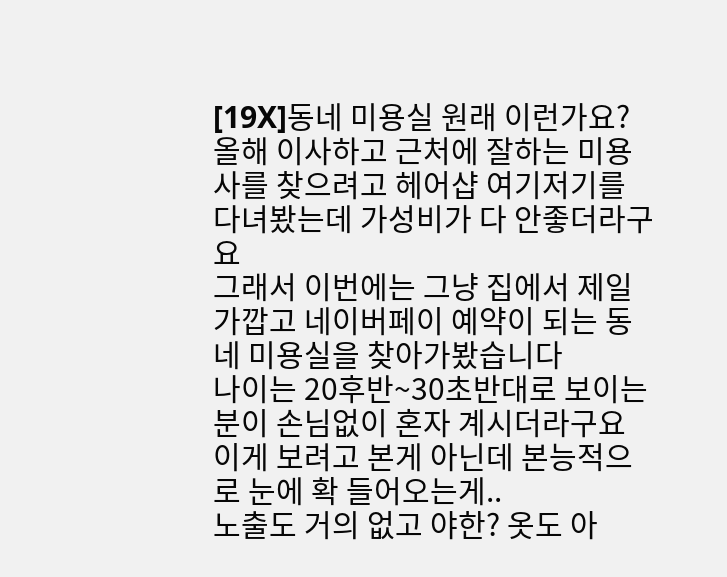[19X]동네 미용실 원래 이런가요?
올해 이사하고 근처에 잘하는 미용사를 찾으려고 헤어샵 여기저기를 다녀봤는데 가성비가 다 안좋더라구요
그래서 이번에는 그냥 집에서 제일 가깝고 네이버페이 예약이 되는 동네 미용실을 찾아가봤습니다
나이는 20후반~30초반대로 보이는 분이 손님없이 혼자 계시더라구요
이게 보려고 본게 아닌데 본능적으로 눈에 확 들어오는게..
노출도 거의 없고 야한? 옷도 아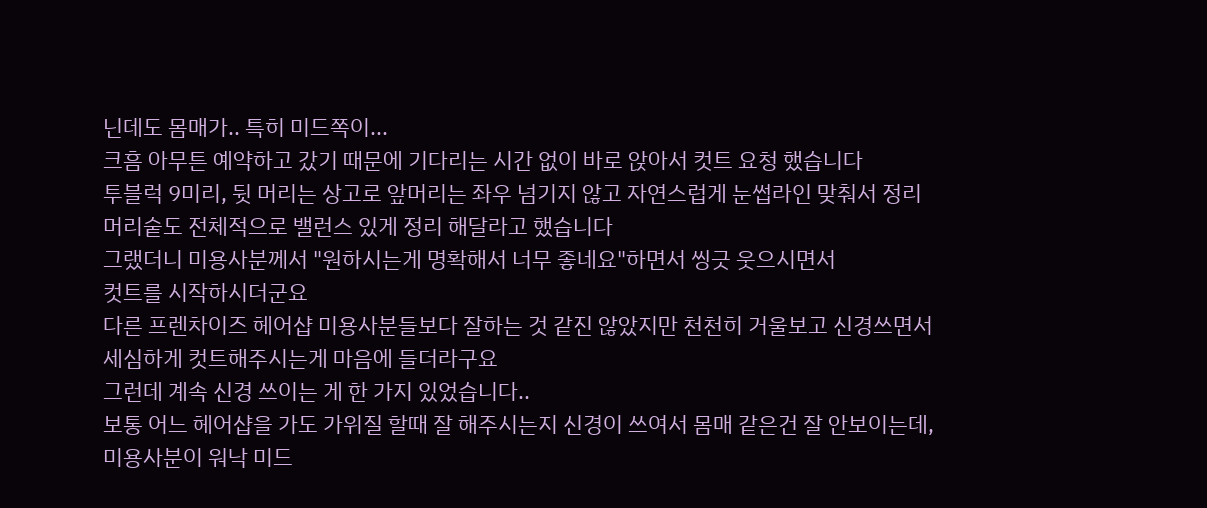닌데도 몸매가.. 특히 미드쪽이...
크흠 아무튼 예약하고 갔기 때문에 기다리는 시간 없이 바로 앉아서 컷트 요청 했습니다
투블럭 9미리, 뒷 머리는 상고로 앞머리는 좌우 넘기지 않고 자연스럽게 눈썹라인 맞춰서 정리
머리숱도 전체적으로 밸런스 있게 정리 해달라고 했습니다
그랬더니 미용사분께서 "원하시는게 명확해서 너무 좋네요"하면서 씽긋 웃으시면서
컷트를 시작하시더군요
다른 프렌차이즈 헤어샵 미용사분들보다 잘하는 것 같진 않았지만 천천히 거울보고 신경쓰면서
세심하게 컷트해주시는게 마음에 들더라구요
그런데 계속 신경 쓰이는 게 한 가지 있었습니다..
보통 어느 헤어샵을 가도 가위질 할때 잘 해주시는지 신경이 쓰여서 몸매 같은건 잘 안보이는데,
미용사분이 워낙 미드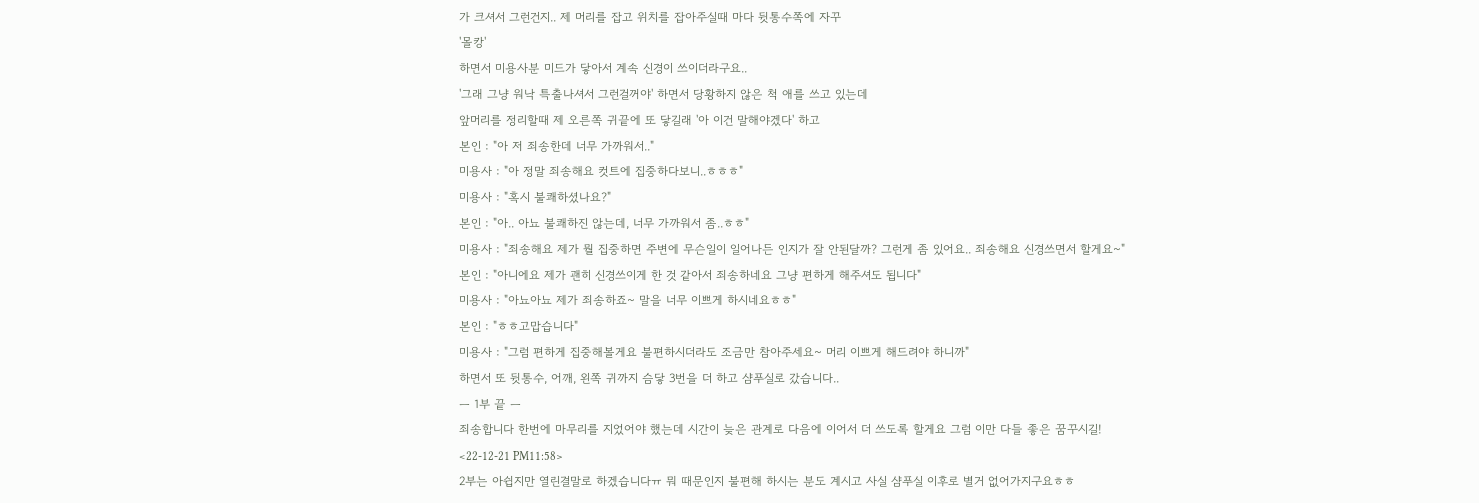가 크셔서 그런건지.. 제 머리를 잡고 위치를 잡아주실때 마다 뒷통수쪽에 자꾸
'몰캉'
하면서 미용사분 미드가 닿아서 계속 신경이 쓰이더라구요..
'그래 그냥 워낙 특출나셔서 그런걸꺼야' 하면서 당황하지 않은 척 애를 쓰고 있는데
앞머리를 정리할때 제 오른쪽 귀끝에 또 닿길래 '아 이건 말해야겠다' 하고
본인 : "아 저 죄송한데 너무 가까워서.."
미용사 : "아 정말 죄송해요 컷트에 집중하다보니..ㅎㅎㅎ"
미용사 : "혹시 불쾌하셨나요?"
본인 : "아.. 아뇨 불쾌하진 않는데, 너무 가까워서 좀..ㅎㅎ"
미용사 : "죄송해요 제가 뭘 집중하면 주변에 무슨일이 일어나든 인지가 잘 안된달까? 그런게 좀 있어요.. 죄송해요 신경쓰면서 할게요~"
본인 : "아니에요 제가 괜히 신경쓰이게 한 것 같아서 죄송하네요 그냥 편하게 해주셔도 됩니다"
미용사 : "아뇨아뇨 제가 죄송하죠~ 말을 너무 이쁘게 하시네요ㅎㅎ"
본인 : "ㅎㅎ고맙습니다"
미용사 : "그럼 편하게 집중해볼게요 불편하시더라도 조금만 참아주세요~ 머리 이쁘게 해드려야 하니까"
하면서 또 뒷통수, 어깨, 왼쪽 귀까지 슴닿 3번을 더 하고 샴푸실로 갔습니다..
ㅡ 1부 끝 ㅡ
죄송합니다 한번에 마무리를 지었어야 했는데 시간이 늦은 관계로 다음에 이어서 더 쓰도록 할게요 그럼 이만 다들 좋은 꿈꾸시길!
<22-12-21 PM11:58>
2부는 아쉽지만 열린결말로 하겠습니다ㅠ 뭐 때문인지 불편해 하시는 분도 계시고 사실 샴푸실 이후로 별거 없어가지구요ㅎㅎ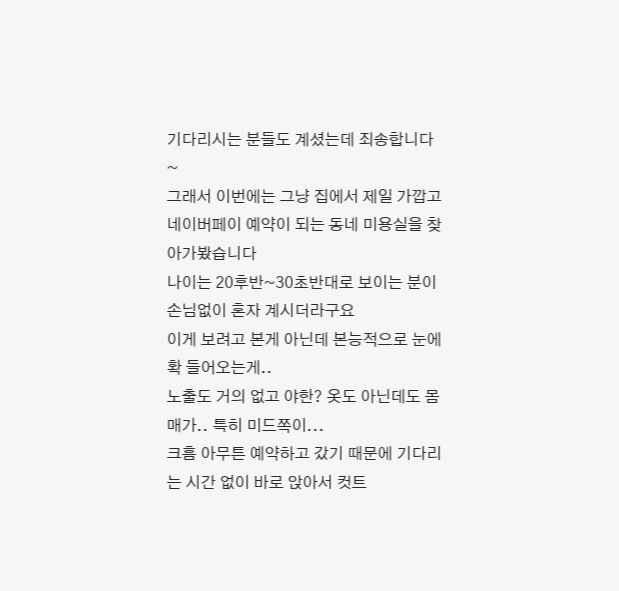기다리시는 분들도 계셨는데 죄송합니다~
그래서 이번에는 그냥 집에서 제일 가깝고 네이버페이 예약이 되는 동네 미용실을 찾아가봤습니다
나이는 20후반~30초반대로 보이는 분이 손님없이 혼자 계시더라구요
이게 보려고 본게 아닌데 본능적으로 눈에 확 들어오는게..
노출도 거의 없고 야한? 옷도 아닌데도 몸매가.. 특히 미드쪽이...
크흠 아무튼 예약하고 갔기 때문에 기다리는 시간 없이 바로 앉아서 컷트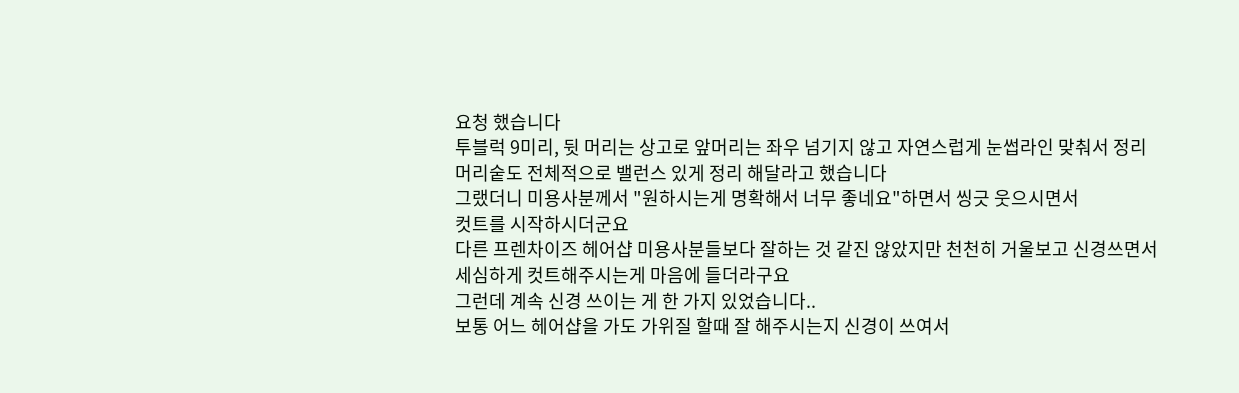요청 했습니다
투블럭 9미리, 뒷 머리는 상고로 앞머리는 좌우 넘기지 않고 자연스럽게 눈썹라인 맞춰서 정리
머리숱도 전체적으로 밸런스 있게 정리 해달라고 했습니다
그랬더니 미용사분께서 "원하시는게 명확해서 너무 좋네요"하면서 씽긋 웃으시면서
컷트를 시작하시더군요
다른 프렌차이즈 헤어샵 미용사분들보다 잘하는 것 같진 않았지만 천천히 거울보고 신경쓰면서
세심하게 컷트해주시는게 마음에 들더라구요
그런데 계속 신경 쓰이는 게 한 가지 있었습니다..
보통 어느 헤어샵을 가도 가위질 할때 잘 해주시는지 신경이 쓰여서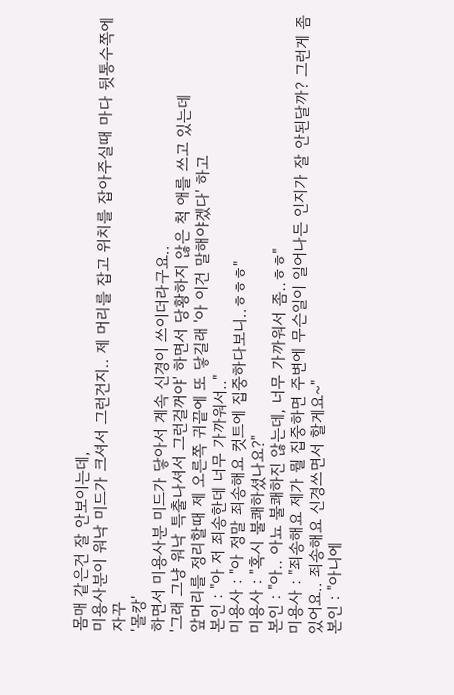몸매 같은건 잘 안보이는데,
미용사분이 워낙 미드가 크셔서 그런건지.. 제 머리를 잡고 위치를 잡아주실때 마다 뒷통수쪽에 자꾸
'몰캉'
하면서 미용사분 미드가 닿아서 계속 신경이 쓰이더라구요..
'그래 그냥 워낙 특출나셔서 그런걸꺼야' 하면서 당황하지 않은 척 애를 쓰고 있는데
앞머리를 정리할때 제 오른쪽 귀끝에 또 닿길래 '아 이건 말해야겠다' 하고
본인 : "아 저 죄송한데 너무 가까워서.."
미용사 : "아 정말 죄송해요 컷트에 집중하다보니..ㅎㅎㅎ"
미용사 : "혹시 불쾌하셨나요?"
본인 : "아.. 아뇨 불쾌하진 않는데, 너무 가까워서 좀..ㅎㅎ"
미용사 : "죄송해요 제가 뭘 집중하면 주변에 무슨일이 일어나든 인지가 잘 안된달까? 그런게 좀 있어요.. 죄송해요 신경쓰면서 할게요~"
본인 : "아니에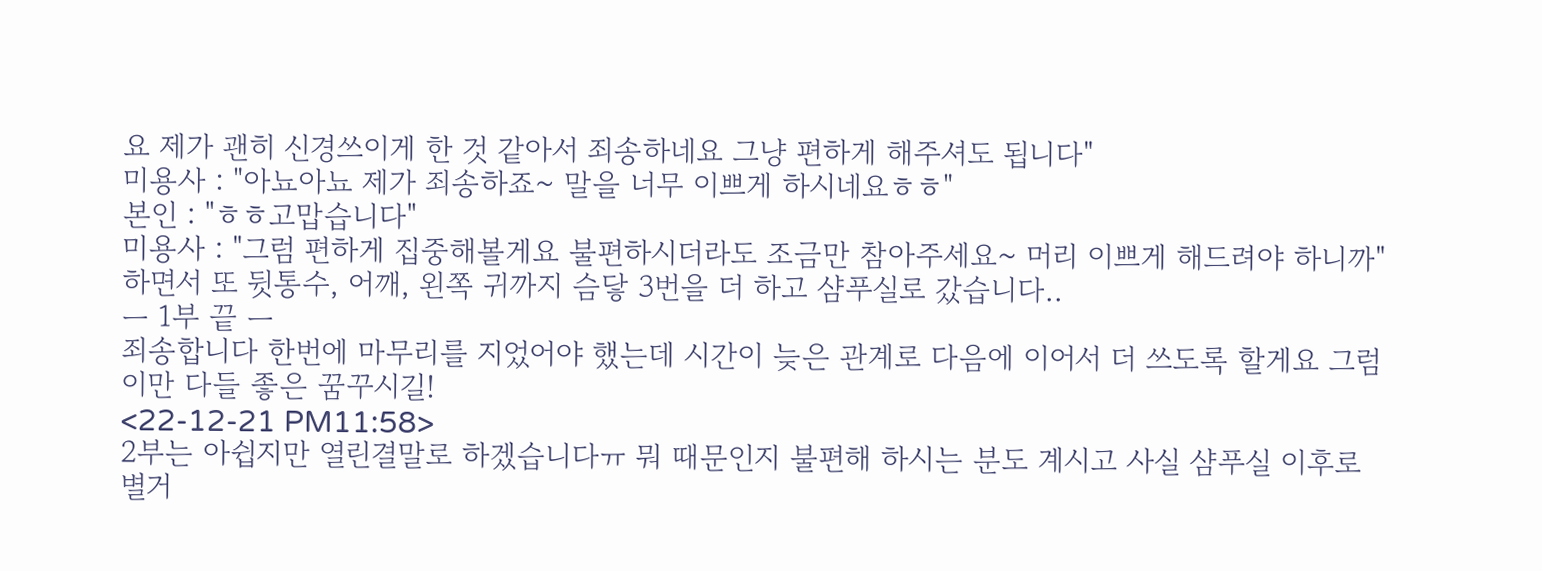요 제가 괜히 신경쓰이게 한 것 같아서 죄송하네요 그냥 편하게 해주셔도 됩니다"
미용사 : "아뇨아뇨 제가 죄송하죠~ 말을 너무 이쁘게 하시네요ㅎㅎ"
본인 : "ㅎㅎ고맙습니다"
미용사 : "그럼 편하게 집중해볼게요 불편하시더라도 조금만 참아주세요~ 머리 이쁘게 해드려야 하니까"
하면서 또 뒷통수, 어깨, 왼쪽 귀까지 슴닿 3번을 더 하고 샴푸실로 갔습니다..
ㅡ 1부 끝 ㅡ
죄송합니다 한번에 마무리를 지었어야 했는데 시간이 늦은 관계로 다음에 이어서 더 쓰도록 할게요 그럼 이만 다들 좋은 꿈꾸시길!
<22-12-21 PM11:58>
2부는 아쉽지만 열린결말로 하겠습니다ㅠ 뭐 때문인지 불편해 하시는 분도 계시고 사실 샴푸실 이후로 별거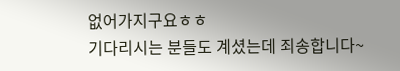없어가지구요ㅎㅎ
기다리시는 분들도 계셨는데 죄송합니다~